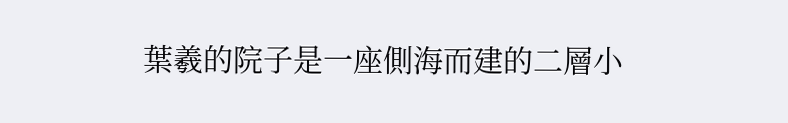葉羲的院子是一座側海而建的二層小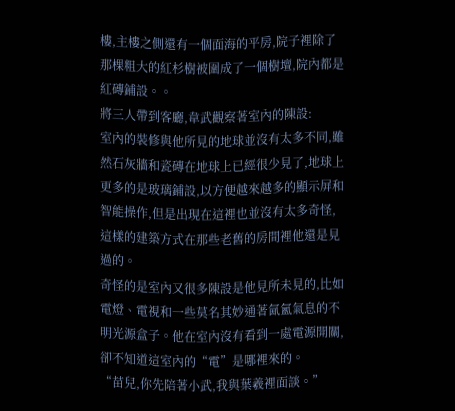樓,主樓之側還有一個面海的平房,院子裡除了那棵粗大的紅杉樹被圍成了一個樹壇,院內都是紅磚鋪設。。
將三人帶到客廳,韋武觀察著室內的陳設:
室內的裝修與他所見的地球並沒有太多不同,雖然石灰牆和瓷磚在地球上已經很少見了,地球上更多的是玻璃鋪設,以方便越來越多的顯示屏和智能操作,但是出現在這裡也並沒有太多奇怪,這樣的建築方式在那些老舊的房間裡他還是見過的。
奇怪的是室內又很多陳設是他見所未見的,比如電燈、電視和一些莫名其妙通著氤氳氣息的不明光源盒子。他在室內沒有看到一處電源開關,卻不知道這室內的“電”是哪裡來的。
“苗兒,你先陪著小武,我與葉羲裡面談。”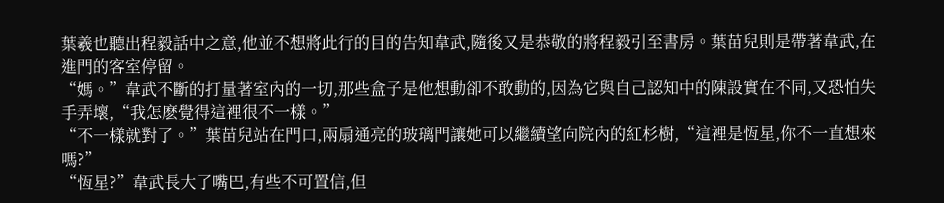葉羲也聽出程毅話中之意,他並不想將此行的目的告知韋武,隨後又是恭敬的將程毅引至書房。葉苗兒則是帶著韋武,在進門的客室停留。
“媽。”韋武不斷的打量著室內的一切,那些盒子是他想動卻不敢動的,因為它與自己認知中的陳設實在不同,又恐怕失手弄壞,“我怎麽覺得這裡很不一樣。”
“不一樣就對了。”葉苗兒站在門口,兩扇通亮的玻璃門讓她可以繼續望向院內的紅杉樹,“這裡是恆星,你不一直想來嗎?”
“恆星?”韋武長大了嘴巴,有些不可置信,但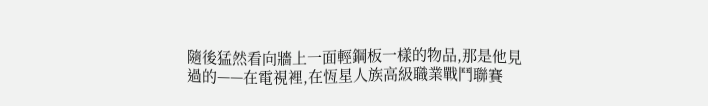隨後猛然看向牆上一面輕鋼板一樣的物品,那是他見過的——在電視裡,在恆星人族高級職業戰鬥聯賽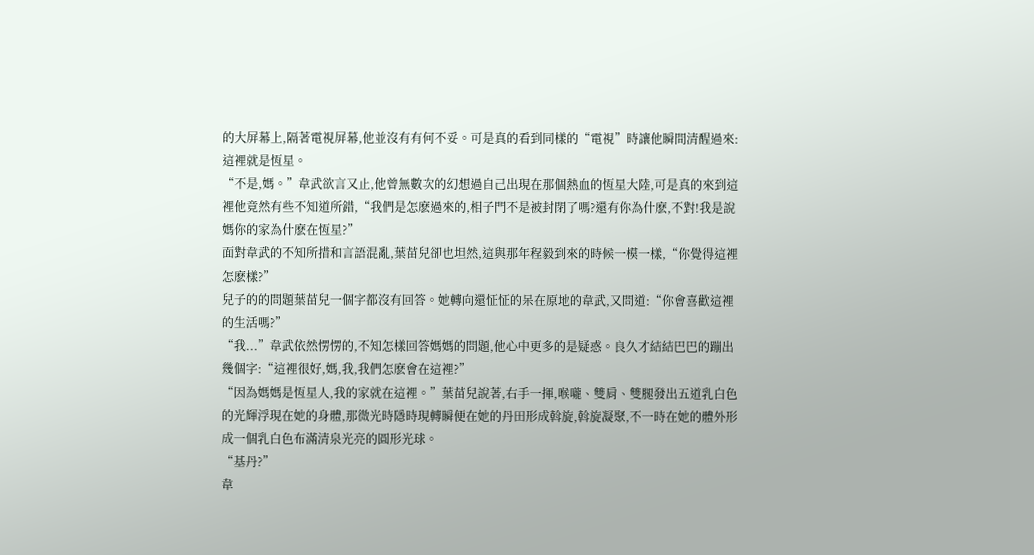的大屏幕上,隔著電視屏幕,他並沒有有何不妥。可是真的看到同樣的“電視”時讓他瞬間清醒過來:這裡就是恆星。
“不是,媽。”韋武欲言又止,他曾無數次的幻想過自己出現在那個熱血的恆星大陸,可是真的來到這裡他竟然有些不知道所錯,“我們是怎麽過來的,相子門不是被封閉了嗎?還有你為什麽,不對!我是說媽你的家為什麽在恆星?”
面對韋武的不知所措和言語混亂,葉苗兒卻也坦然,這與那年程毅到來的時候一模一樣,“你覺得這裡怎麽樣?”
兒子的的問題葉苗兒一個字都沒有回答。她轉向還怔怔的呆在原地的韋武,又問道:“你會喜歡這裡的生活嗎?”
“我...”韋武依然愣愣的,不知怎樣回答媽媽的問題,他心中更多的是疑惑。良久才結結巴巴的蹦出幾個字:“這裡很好,媽,我,我們怎麽會在這裡?”
“因為媽媽是恆星人,我的家就在這裡。”葉苗兒說著,右手一揮,喉嚨、雙肩、雙腿發出五道乳白色的光輝浮現在她的身體,那微光時隱時現轉瞬便在她的丹田形成斡旋,斡旋凝聚,不一時在她的體外形成一個乳白色布滿清泉光亮的圓形光球。
“基丹?”
韋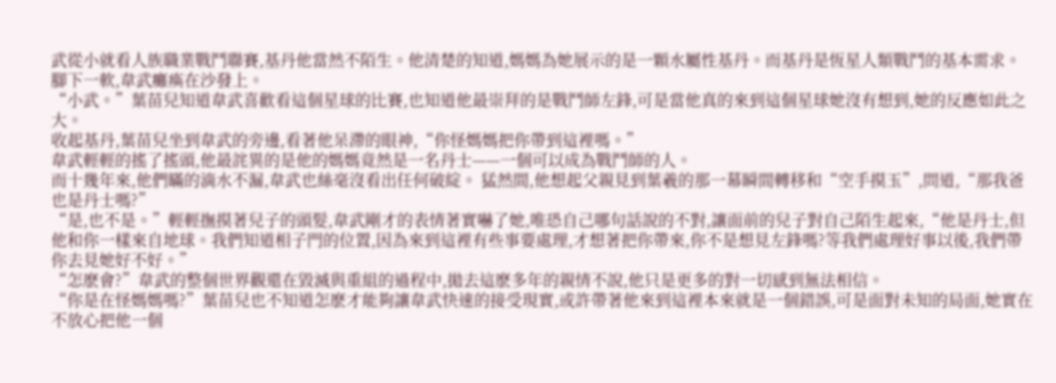武從小就看人族職業戰鬥聯賽,基丹他當然不陌生。他清楚的知道,媽媽為她展示的是一顆水屬性基丹。而基丹是恆星人類戰鬥的基本需求。
腳下一軟,韋武癱瘓在沙發上。
“小武。”葉苗兒知道韋武喜歡看這個星球的比賽,也知道他最崇拜的是戰鬥師左鋒,可是當他真的來到這個星球她沒有想到,她的反應如此之大。
收起基丹,葉苗兒坐到韋武的旁邊,看著他呆滯的眼神,“你怪媽媽把你帶到這裡嗎。”
韋武輕輕的搖了搖頭,他最詫異的是他的媽媽竟然是一名丹士——一個可以成為戰鬥師的人。
而十幾年來,他們瞞的滴水不漏,韋武也絲毫沒看出任何破綻。 猛然間,他想起父親見到葉羲的那一幕瞬間轉移和“空手摸玉”,問道,“那我爸也是丹士嗎?”
“是,也不是。”輕輕撫摸著兒子的頭髮,韋武剛才的表情著實嚇了她,唯恐自己哪句話說的不對,讓面前的兒子對自己陌生起來,“他是丹士,但他和你一樣來自地球。我們知道相子門的位置,因為來到這裡有些事要處理,才想著把你帶來,你不是想見左鋒嗎?等我們處理好事以後,我們帶你去見她好不好。”
“怎麽會?”韋武的整個世界觀還在毀滅與重組的過程中,拋去這麽多年的親情不說,他只是更多的對一切感到無法相信。
“你是在怪媽媽嗎?”葉苗兒也不知道怎麽才能夠讓韋武快速的接受現實,或許帶著他來到這裡本來就是一個錯誤,可是面對未知的局面,她實在不放心把他一個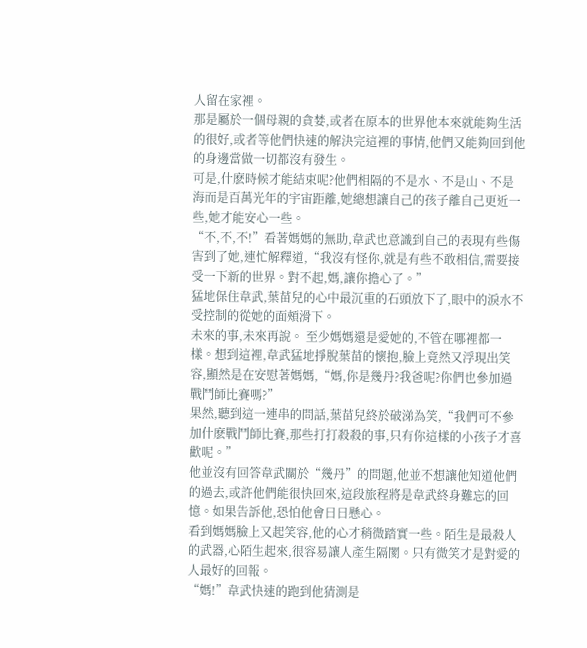人留在家裡。
那是屬於一個母親的貪婪,或者在原本的世界他本來就能夠生活的很好,或者等他們快速的解決完這裡的事情,他們又能夠回到他的身邊當做一切都沒有發生。
可是,什麽時候才能結束呢?他們相隔的不是水、不是山、不是海而是百萬光年的宇宙距離,她總想讓自己的孩子離自己更近一些,她才能安心一些。
“不,不,不!”看著媽媽的無助,韋武也意識到自己的表現有些傷害到了她,連忙解釋道,“我沒有怪你,就是有些不敢相信,需要接受一下新的世界。對不起,媽,讓你擔心了。”
猛地保住韋武,葉苗兒的心中最沉重的石頭放下了,眼中的淚水不受控制的從她的面頰滑下。
未來的事,未來再說。 至少媽媽還是愛她的,不管在哪裡都一樣。想到這裡,韋武猛地掙脫葉苗的懷抱,臉上竟然又浮現出笑容,顯然是在安慰著媽媽,“媽,你是幾丹?我爸呢?你們也參加過戰鬥師比賽嗎?”
果然,聽到這一連串的問話,葉苗兒終於破涕為笑,“我們可不參加什麽戰鬥師比賽,那些打打殺殺的事,只有你這樣的小孩子才喜歡呢。”
他並沒有回答韋武關於“幾丹”的問題,他並不想讓他知道他們的過去,或許他們能很快回來,這段旅程將是韋武終身難忘的回憶。如果告訴他,恐怕他會日日懸心。
看到媽媽臉上又起笑容,他的心才稍微踏實一些。陌生是最殺人的武器,心陌生起來,很容易讓人產生隔閡。只有微笑才是對愛的人最好的回報。
“媽!”韋武快速的跑到他猜測是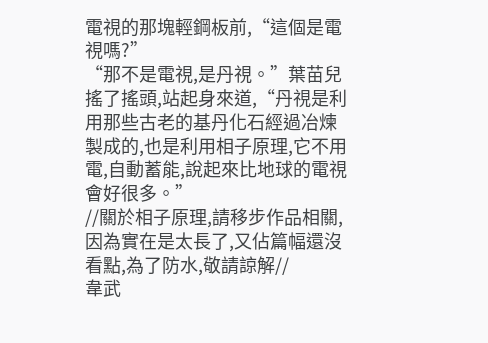電視的那塊輕鋼板前,“這個是電視嗎?”
“那不是電視,是丹視。”葉苗兒搖了搖頭,站起身來道,“丹視是利用那些古老的基丹化石經過冶煉製成的,也是利用相子原理,它不用電,自動蓄能,說起來比地球的電視會好很多。”
//關於相子原理,請移步作品相關,因為實在是太長了,又佔篇幅還沒看點,為了防水,敬請諒解//
韋武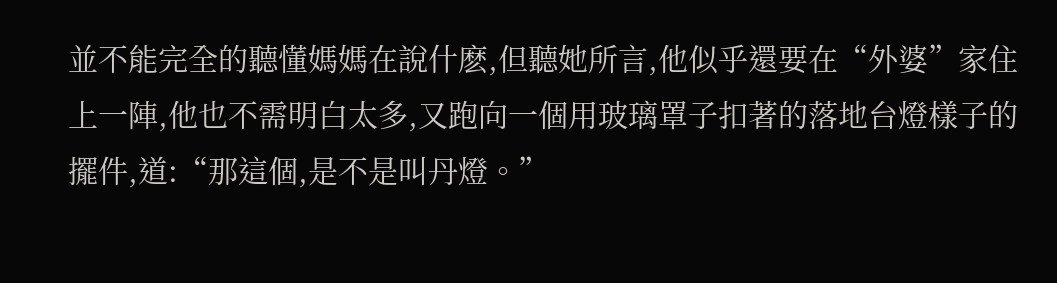並不能完全的聽懂媽媽在說什麽,但聽她所言,他似乎還要在“外婆”家住上一陣,他也不需明白太多,又跑向一個用玻璃罩子扣著的落地台燈樣子的擺件,道:“那這個,是不是叫丹燈。”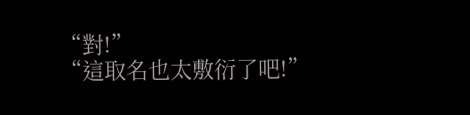“對!”
“這取名也太敷衍了吧!”